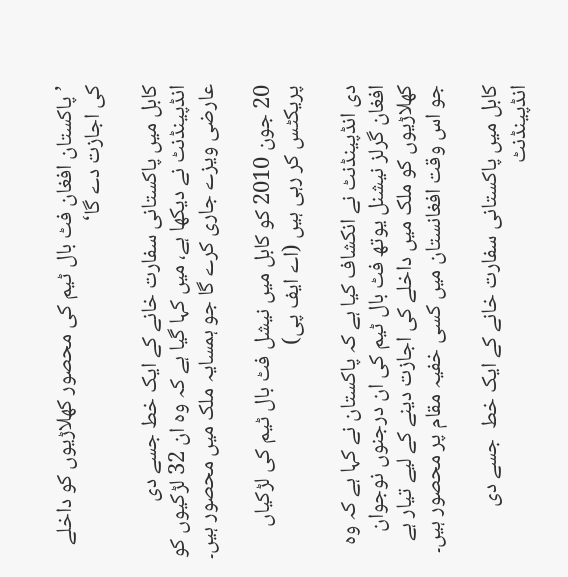’پاکستان افغان فٹ بال ٹیم کی محصور کھلاڑیوں کو داخلے کی اجازت دے گا‘

کابل میں پاکستانی سفارت خانے کے ایک خط جسے دی انڈپینڈنٹ نے دیکھا ہے، میں کہا گیا ہے کہ وہ ان 32 لڑکیوں کو عارضی ویزے جاری کرے گا جو ہمسایہ ملک میں محصور ہیں۔

20 جون 2010 کو کابل میں نیشل فٹ بال ٹیم کی لڑکیاں پریکٹس کر رہی ہیں (اے ایف پی)

دی انڈپینڈنٹ نے انکشاف کیا ہے کہ پاکستان نے کہا ہے کہ وہ افغان گرلز نیشنل یوتھ فٹ بال ٹیم کی ان درجنوں نوجوان کھلاڑیوں کو ملک میں داخلے کی اجازت دینے کے لیے تیار ہے جو اس وقت افغانستان میں کسی خفیہ مقام پر محصور ہیں۔

کابل میں پاکستانی سفارت خانے کے ایک خط  جسے دی انڈپینڈنٹ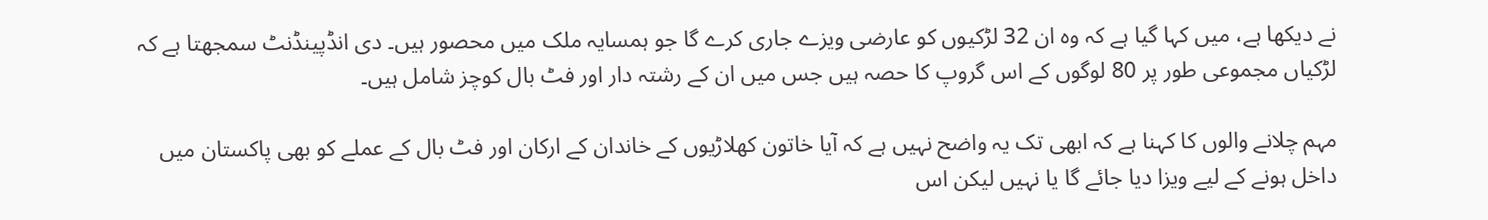نے دیکھا ہے، میں کہا گیا ہے کہ وہ ان 32 لڑکیوں کو عارضی ویزے جاری کرے گا جو ہمسایہ ملک میں محصور ہیں۔ دی انڈپینڈنٹ سمجھتا ہے کہ لڑکیاں مجموعی طور پر 80 لوگوں کے اس گروپ کا حصہ ہیں جس میں ان کے رشتہ دار اور فٹ بال کوچز شامل ہیں۔

مہم چلانے والوں کا کہنا ہے کہ ابھی تک یہ واضح نہیں ہے کہ آیا خاتون کھلاڑیوں کے خاندان کے ارکان اور فٹ بال کے عملے کو بھی پاکستان میں داخل ہونے کے لیے ویزا دیا جائے گا یا نہیں لیکن اس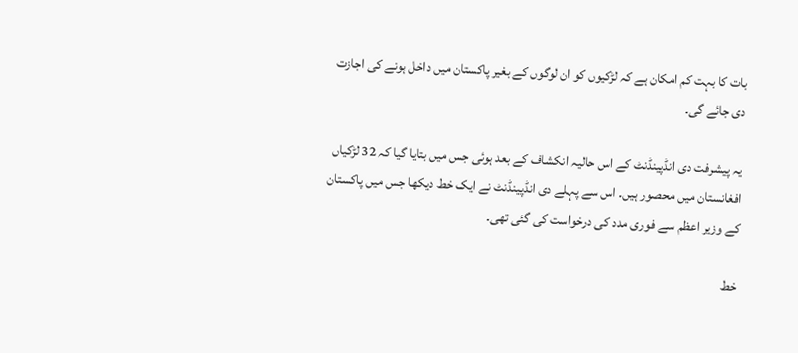بات کا بہت کم امکان ہے کہ لڑکیوں کو ان لوگوں کے بغیر پاکستان میں داخل ہونے کی اجازت دی جائے گی۔

یہ پیشرفت دی انڈپینڈنٹ کے اس حالیہ انکشاف کے بعد ہوئی جس میں بتایا گیا کہ 32 لڑکیاں افغانستان میں محصور ہیں۔ اس سے پہلے دی انڈپینڈنٹ نے ایک خط دیکھا جس میں پاکستان کے وزیر اعظم سے فوری مدد کی درخواست کی گئی تھی۔

خط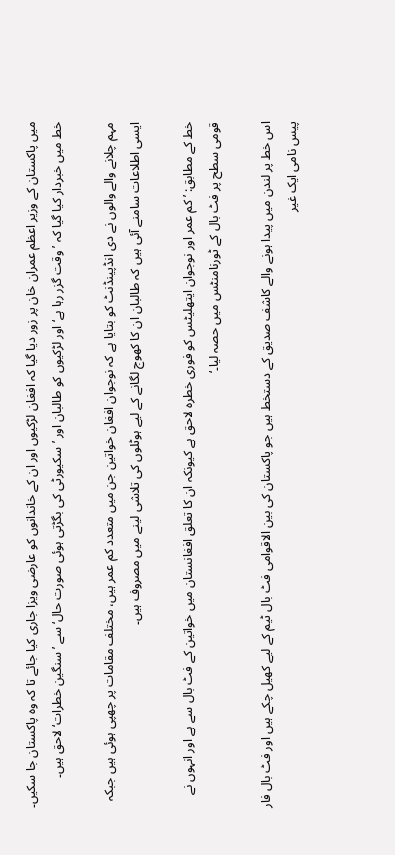میں پاکستان کے وزیر اعظم عمران خان پر زور دیا گیا کہ افغان لڑکیوں اور ان کے خاندانوں کو عارضی ویزا جاری کیا جائے تا کہ وہ پاکستان جا سکیں۔ خط میں خبردار کیا گیا کہ ’وقت گزر رہا ہے‘ اور لڑکیوں کو طالبان اور ’سکیورٹی کی بگڑتی ہوئی صورت حال‘ سے ’سنگین خطرات‘ لاحق ہیں۔

مہم چلانے والے والوں نے دی انڈپینڈنٹ کو بتایا ہے کہ نوجوان افغان خواتین جن میں متعدد کم عمر ہیں، مختلف مقامات پر چھپی ہوئی ہیں جبکہ ایسی اطلاعات سامنے آئی ہیں کہ طالبان ان کا کھوج لگانے کے لیے ہوٹلوں کی تلاشی لینے میں مصروف ہیں۔

خط کے مطابق: ’کم عمر اور نوجوان ایتھلیٹس کو فوری خطرہ لاحق ہے کیونکہ ان کا تعلق افغانستان میں خواتین کے فٹ بال سے ہے اور انہوں نے قومی سطح پر فٹ بال کے ٹورنامنٹس میں حصہ لیا۔‘

اس خط پر لندن میں پیدا ہونے والے کاشف صدیق کے دستخط ہیں جو پاکستان کی بین الاقوامی فٹ بال ٹیم کے لیے کھیل چکے ہیں اور فٹ بال فار پیس نامی ایک غیر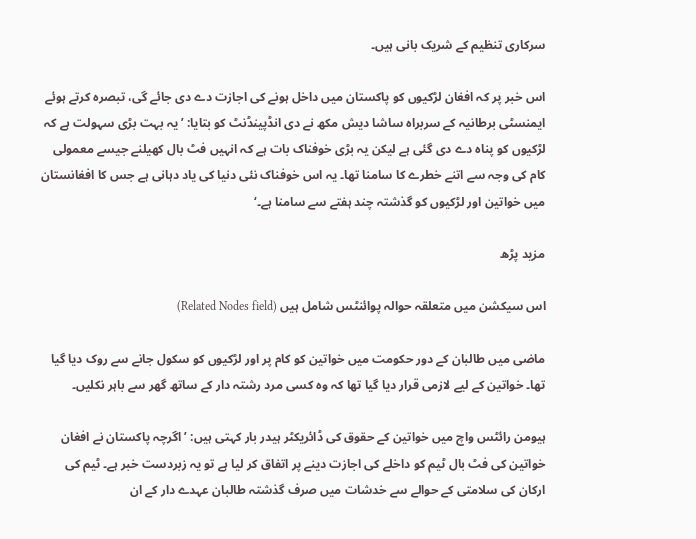سرکاری تنظیم کے شریک بانی ہیں۔

اس خبر پر کہ افغان لڑکیوں کو پاکستان میں داخل ہونے کی اجازت دے دی جائے گی، تبصرہ کرتے ہوئے ایمنسٹی برطانیہ کے سربراہ ساشا دیش مکھ نے دی انڈپینڈنٹ کو بتایا: ’یہ بہت بڑی سہولت ہے کہ لڑکیوں کو پناہ دے دی گئی ہے لیکن یہ بڑی خوفناک بات ہے کہ انہیں فٹ بال کھیلنے جیسے معمولی کام کی وجہ سے اتنے خطرے کا سامنا تھا۔ یہ اس خوفناک نئی دنیا کی یاد دہانی ہے جس کا افغانستان میں خواتین اور لڑکیوں کو گذشتہ چند ہفتے سے سامنا ہے۔‘

مزید پڑھ

اس سیکشن میں متعلقہ حوالہ پوائنٹس شامل ہیں (Related Nodes field)

ماضی میں طالبان کے دور حکومت میں خواتین کو کام پر اور لڑکیوں کو سکول جانے سے روک دیا گیا تھا۔ خواتین کے لیے لازمی قرار دیا گیا تھا کہ وہ کسی مرد رشتہ دار کے ساتھ گھر سے باہر نکلیں۔

ہیومن رائٹس واچ میں خواتین کے حقوق کی ڈائریکٹر ہیدر بار کہتی ہیں: ’اگرچہ پاکستان نے افغان خواتین کی فٹ بال ٹیم کو داخلے کی اجازت دینے پر اتفاق کر لیا ہے تو یہ زبردست خبر ہے۔ ٹیم کی ارکان کی سلامتی کے حوالے سے خدشات میں صرف گذشتہ طالبان عہدے دار کے ان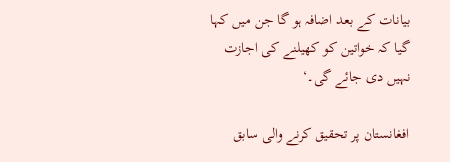بیانات کے بعد اضافہ ہو گا جن میں کہا گیا کہ خواتین کو کھیلنے کی اجازت نہیں دی جائے گی۔‘

افغانستان پر تحقیق کرنے والی سابق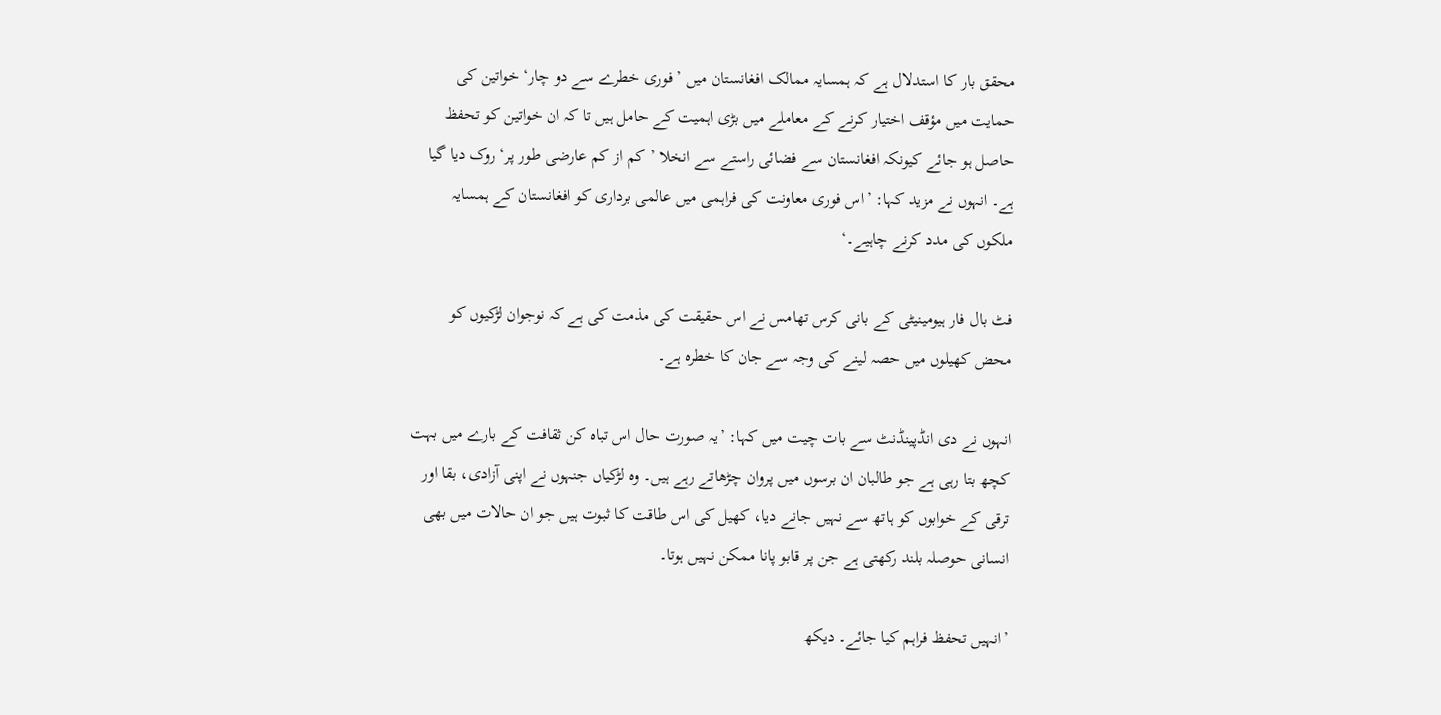محقق بار کا استدلال ہے کہ ہمسایہ ممالک افغانستان میں ’فوری خطرے سے دو چار‘ خواتین کی حمایت میں مؤقف اختیار کرنے کے معاملے میں بڑی اہمیت کے حامل ہیں تا کہ ان خواتین کو تحفظ حاصل ہو جائے کیونکہ افغانستان سے فضائی راستے سے انخلا ’کم از کم عارضی طور پر‘ روک دیا گیا ہے۔ انہوں نے مزید کہا: ’اس فوری معاونت کی فراہمی میں عالمی برداری کو افغانستان کے ہمسایہ ملکوں کی مدد کرنے چاہیے۔‘

فٹ بال فار ہیومینیٹی کے بانی کرس تھامس نے اس حقیقت کی مذمت کی ہے کہ نوجوان لڑکیوں کو محض کھیلوں میں حصہ لینے کی وجہ سے جان کا خطرہ ہے۔

انہوں نے دی انڈپینڈنٹ سے بات چیت میں کہا: ’یہ صورت حال اس تباہ کن ثقافت کے بارے میں بہت کچھ بتا رہی ہے جو طالبان ان برسوں میں پروان چڑھاتے رہے ہیں۔ وہ لڑکیاں جنہوں نے اپنی آزادی، بقا اور ترقی کے خوابوں کو ہاتھ سے نہیں جانے دیا، کھیل کی اس طاقت کا ثبوت ہیں جو ان حالات میں بھی انسانی حوصلہ بلند رکھتی ہے جن پر قابو پانا ممکن نہیں ہوتا۔

’انہیں تحفظ فراہم کیا جائے۔ دیکھ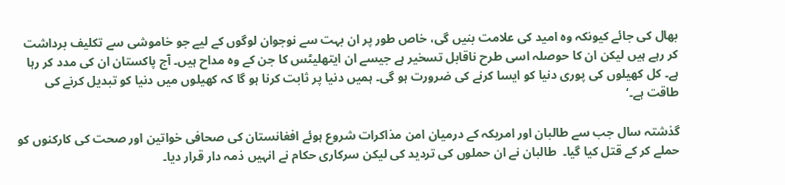بھال کی جائے کیونکہ وہ امید کی علامت بنیں گی، خاص طور پر ان بہت سے نوجوان لوگوں کے لیے جو خاموشی سے تکلیف برداشت کر رہے ہیں لیکن ان کا حوصلہ اسی طرح ناقابل تسخیر ہے جیسے ان ایتھلیٹس کا جن کے وہ مداح ہیں۔ آج پاکستان ان کی مدد کر رہا ہے۔ کل کھیلوں کی پوری دنیا کو ایسا کرنے کی ضرورت ہو گی۔ ہمیں دنیا پر ثابت کرنا ہو گا کہ کھیلوں میں دنیا کو تبدیل کرنے کی طاقت ہے۔‘

گذشتہ سال جب سے طالبان اور امریکہ کے درمیان امن مذاکرات شروع ہوئے افغانستان کی صحافی خواتین اور صحت کی کارکنوں کو حملے کر کے قتل کیا گیا۔  طالبان نے ان حملوں کی تردید کی لیکن سرکاری حکام نے انہیں ذمہ دار قرار دیا۔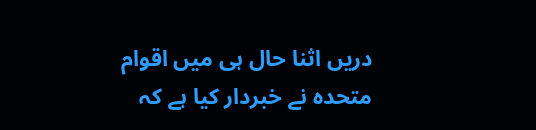دریں اثنا حال ہی میں اقوام متحدہ نے خبردار کیا ہے کہ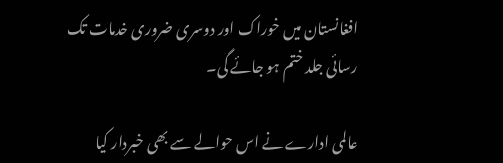افغانستان میں خوراک اور دوسری ضروری خدمات تک رسائی جلد ختم ہو جائے گی۔

عالمی ادارے نے اس حوالے سے بھی خبردار کیا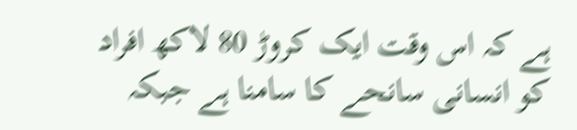ہے کہ اس وقت ایک کروڑ 80 لاکھ افراد کو انسانی سانحے کا سامنا ہے جبکہ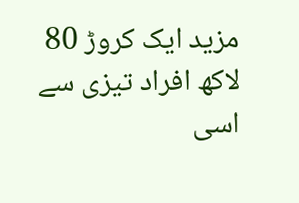مزید ایک کروڑ 80 لاکھ افراد تیزی سے اسی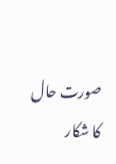صورت حال کا شکار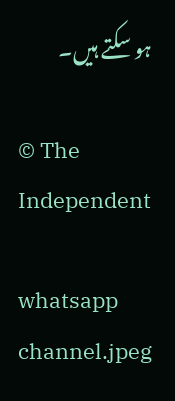ہو سکتے ہیں۔

© The Independent

whatsapp channel.jpeg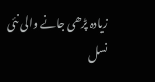زیادہ پڑھی جانے والی نئی نسل